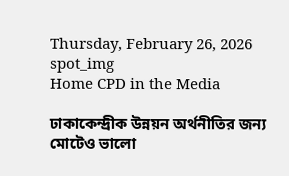Thursday, February 26, 2026
spot_img
Home CPD in the Media

ঢাকাকেন্দ্রীক উন্নয়ন অর্থনীতির জন্য মোটেও ভালো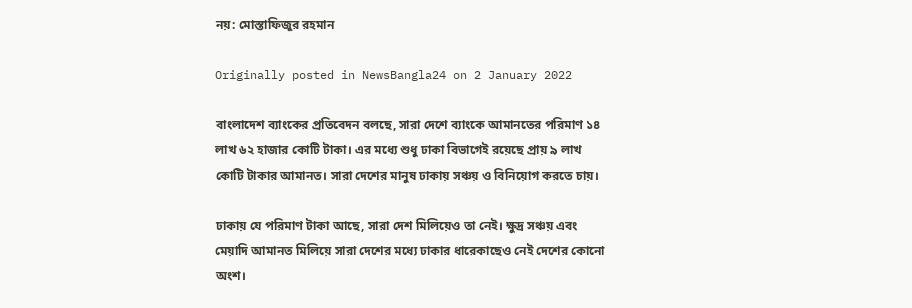নয়: মোস্তাফিজুর রহমান

Originally posted in NewsBangla24 on 2 January 2022

বাংলাদেশ ব্যাংকের প্রতিবেদন বলছে, সারা দেশে ব্যাংকে আমানতের পরিমাণ ১৪ লাখ ৬২ হাজার কোটি টাকা। এর মধ্যে শুধু ঢাকা বিভাগেই রয়েছে প্রায় ৯ লাখ কোটি টাকার আমানত। সারা দেশের মানুষ ঢাকায় সঞ্চয় ও বিনিয়োগ করতে চায়।

ঢাকায় যে পরিমাণ টাকা আছে, সারা দেশ মিলিয়েও তা নেই। ক্ষুদ্র সঞ্চয় এবং মেয়াদি আমানত মিলিয়ে সারা দেশের মধ্যে ঢাকার ধারেকাছেও নেই দেশের কোনো অংশ।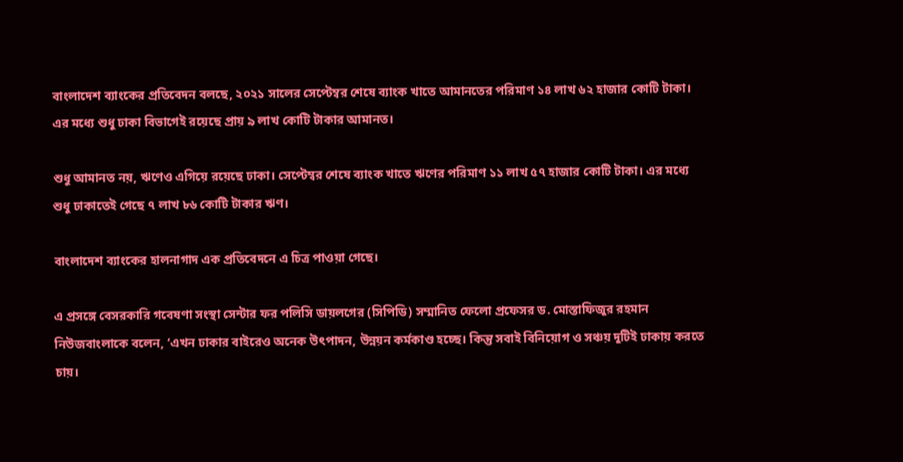বাংলাদেশ ব্যাংকের প্রতিবেদন বলছে, ২০২১ সালের সেপ্টেম্বর শেষে ব্যাংক খাতে আমানতের পরিমাণ ১৪ লাখ ৬২ হাজার কোটি টাকা। এর মধ্যে শুধু ঢাকা বিভাগেই রয়েছে প্রায় ৯ লাখ কোটি টাকার আমানত।

শুধু আমানত নয়, ঋণেও এগিয়ে রয়েছে ঢাকা। সেপ্টেম্বর শেষে ব্যাংক খাতে ঋণের পরিমাণ ১১ লাখ ৫৭ হাজার কোটি টাকা। এর মধ্যে শুধু ঢাকাতেই গেছে ৭ লাখ ৮৬ কোটি টাকার ঋণ।

বাংলাদেশ ব্যাংকের হালনাগাদ এক প্রতিবেদনে এ চিত্র পাওয়া গেছে।

এ প্রসঙ্গে বেসরকারি গবেষণা সংস্থা সেন্টার ফর পলিসি ডায়লগের (সিপিডি) সম্মানিত ফেলো প্রফেসর ড. মোস্তাফিজুর রহমান নিউজবাংলাকে বলেন, ‘এখন ঢাকার বাইরেও অনেক উৎপাদন, উন্নয়ন কর্মকাণ্ড হচ্ছে। কিন্তু সবাই বিনিয়োগ ও সঞ্চয় দুটিই ঢাকায় করতে চায়।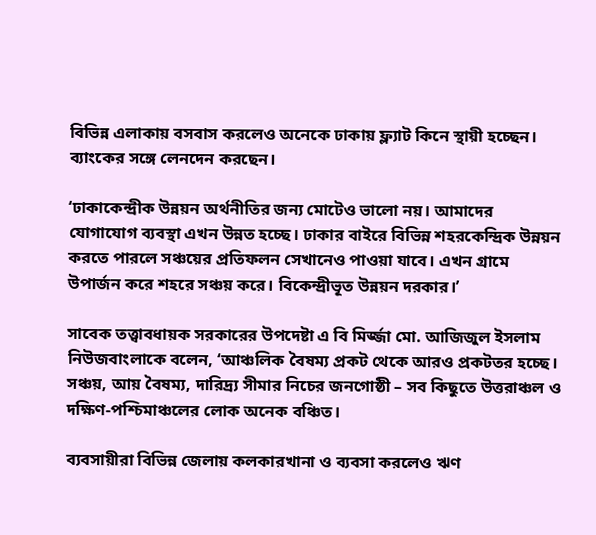বিভিন্ন এলাকায় বসবাস করলেও অনেকে ঢাকায় ফ্ল্যাট কিনে স্থায়ী হচ্ছেন। ব্যাংকের সঙ্গে লেনদেন করছেন।

‘ঢাকাকেন্দ্রীক উন্নয়ন অর্থনীতির জন্য মোটেও ভালো নয়। আমাদের যোগাযোগ ব্যবস্থা এখন উন্নত হচ্ছে। ঢাকার বাইরে বিভিন্ন শহরকেন্দ্রিক উন্নয়ন করতে পারলে সঞ্চয়ের প্রতিফলন সেখানেও পাওয়া যাবে। এখন গ্রামে উপার্জন করে শহরে সঞ্চয় করে। বিকেন্দ্রীভূত উন্নয়ন দরকার।’

সাবেক তত্ত্বাবধায়ক সরকারের উপদেষ্টা এ বি মির্জ্জা মো. আজিজুল ইসলাম নিউজবাংলাকে বলেন, ‘আঞ্চলিক বৈষম্য প্রকট থেকে আরও প্রকটতর হচ্ছে। সঞ্চয়, আয় বৈষম্য, দারিদ্র্য সীমার নিচের জনগোষ্ঠী – সব কিছুতে উত্তরাঞ্চল ও দক্ষিণ-পশ্চিমাঞ্চলের লোক অনেক বঞ্চিত।

ব্যবসায়ীরা বিভিন্ন জেলায় কলকারখানা ও ব্যবসা করলেও ঋণ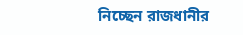নিচ্ছেন রাজধানীর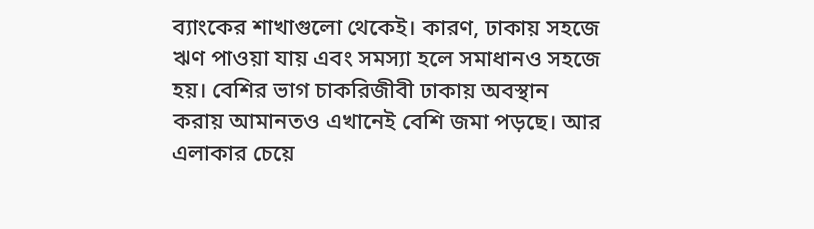ব্যাংকের শাখাগুলো থেকেই। কারণ, ঢাকায় সহজে ঋণ পাওয়া যায় এবং সমস্যা হলে সমাধানও সহজে হয়। বেশির ভাগ চাকরিজীবী ঢাকায় অবস্থান করায় আমানতও এখানেই বেশি জমা পড়ছে। আর এলাকার চেয়ে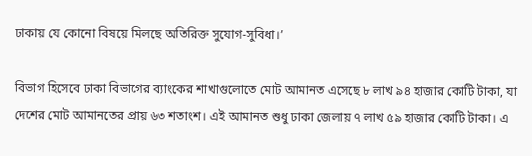ঢাকায় যে কোনো বিষয়ে মিলছে অতিরিক্ত সুযোগ-সুবিধা।’

বিভাগ হিসেবে ঢাকা বিভাগের ব্যাংকের শাখাগুলোতে মোট আমানত এসেছে ৮ লাখ ৯৪ হাজার কোটি টাকা, যা দেশের মোট আমানতের প্রায় ৬৩ শতাংশ। এই আমানত শুধু ঢাকা জেলায় ৭ লাখ ৫৯ হাজার কোটি টাকা। এ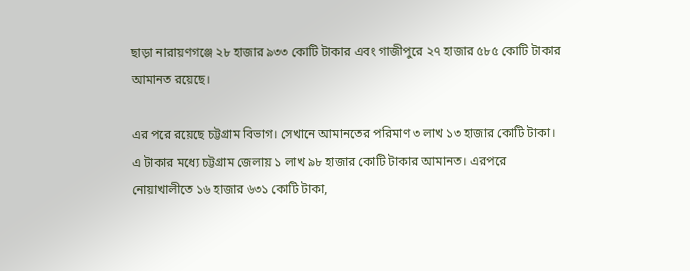ছাড়া নারায়ণগঞ্জে ২৮ হাজার ৯৩৩ কোটি টাকার এবং গাজীপুরে ২৭ হাজার ৫৮৫ কোটি টাকার আমানত রয়েছে।

এর পরে রয়েছে চট্টগ্রাম বিভাগ। সেখানে আমানতের পরিমাণ ৩ লাখ ১৩ হাজার কোটি টাকা। এ টাকার মধ্যে চট্টগ্রাম জেলায় ১ লাখ ৯৮ হাজার কোটি টাকার আমানত। এরপরে নোয়াখালীতে ১৬ হাজার ৬৩১ কোটি টাকা,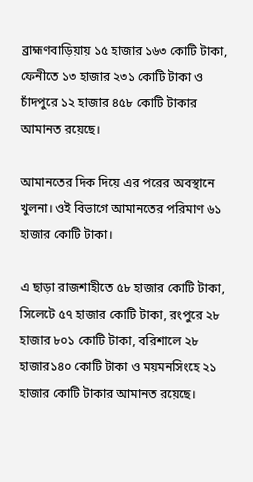ব্রাহ্মণবাড়িয়ায় ১৫ হাজার ১৬৩ কোটি টাকা, ফেনীতে ১৩ হাজার ২৩১ কোটি টাকা ও চাঁদপুরে ১২ হাজার ৪৫৮ কোটি টাকার আমানত রয়েছে।

আমানতের দিক দিয়ে এর পরের অবস্থানে খুলনা। ওই বিভাগে আমানতের পরিমাণ ৬১ হাজার কোটি টাকা।

এ ছাড়া রাজশাহীতে ৫৮ হাজার কোটি টাকা, সিলেটে ৫৭ হাজার কোটি টাকা, রংপুরে ২৮ হাজার ৮০১ কোটি টাকা, বরিশালে ২৮ হাজার১৪০ কোটি টাকা ও ময়মনসিংহে ২১ হাজার কোটি টাকার আমানত রয়েছে।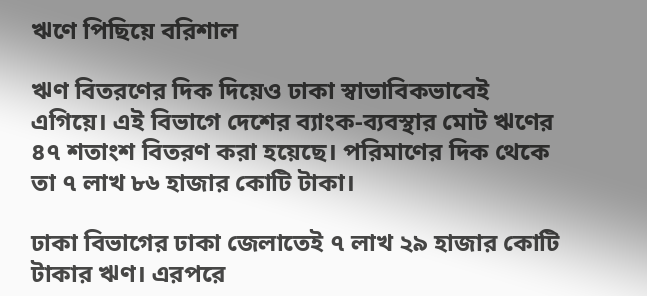ঋণে পিছিয়ে বরিশাল

ঋণ বিতরণের দিক দিয়েও ঢাকা স্বাভাবিকভাবেই এগিয়ে। এই বিভাগে দেশের ব্যাংক-ব্যবস্থার মোট ঋণের ৪৭ শতাংশ বিতরণ করা হয়েছে। পরিমাণের দিক থেকে তা ৭ লাখ ৮৬ হাজার কোটি টাকা।

ঢাকা বিভাগের ঢাকা জেলাতেই ৭ লাখ ২৯ হাজার কোটি টাকার ঋণ। এরপরে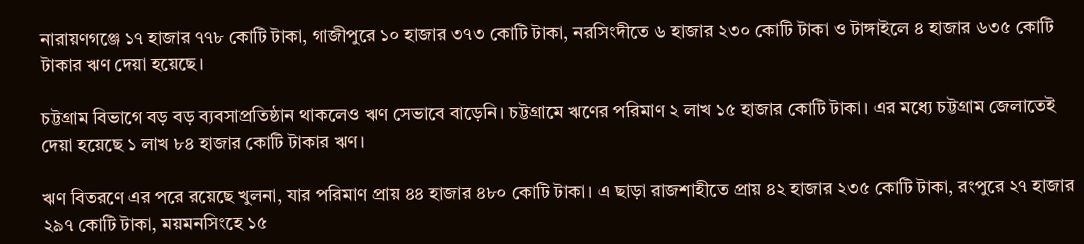নারায়ণগঞ্জে ১৭ হাজার ৭৭৮ কোটি টাকা, গাজীপুরে ১০ হাজার ৩৭৩ কোটি টাকা, নরসিংদীতে ৬ হাজার ২৩০ কোটি টাকা ও টাঙ্গাইলে ৪ হাজার ৬৩৫ কোটি টাকার ঋণ দেয়া হয়েছে।

চট্টগ্রাম বিভাগে বড় বড় ব্যবসাপ্রতিষ্ঠান থাকলেও ঋণ সেভাবে বাড়েনি। চট্টগ্রামে ঋণের পরিমাণ ২ লাখ ১৫ হাজার কোটি টাকা। এর মধ্যে চট্টগ্রাম জেলাতেই দেয়া হয়েছে ১ লাখ ৮৪ হাজার কোটি টাকার ঋণ।

ঋণ বিতরণে এর পরে রয়েছে খুলনা, যার পরিমাণ প্রায় ৪৪ হাজার ৪৮০ কোটি টাকা। এ ছাড়া রাজশাহীতে প্রায় ৪২ হাজার ২৩৫ কোটি টাকা, রংপুরে ২৭ হাজার ২৯৭ কোটি টাকা, ময়মনসিংহে ১৫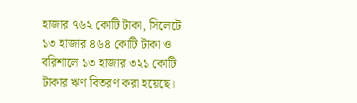হাজার ৭৬২ কোটি টাকা, সিলেটে ১৩ হাজার ৪৬৪ কোটি টাকা ও বরিশালে ১৩ হাজার ৩২১ কোটি টাকার ঋণ বিতরণ করা হয়েছে।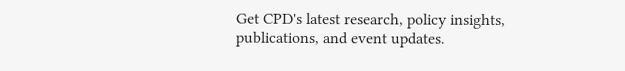Get CPD's latest research, policy insights, publications, and event updates.